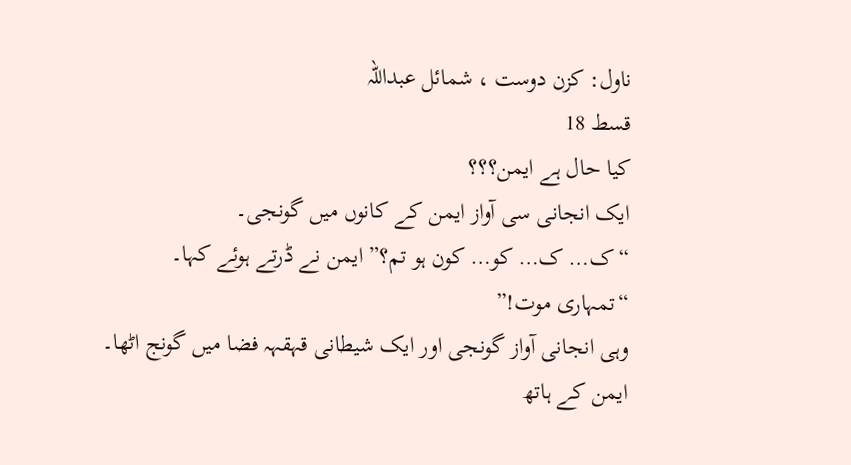ناول: کزن دوست ، شمائل عبداللہ
قسط 18
کیا حال ہے ایمن؟؟؟
ایک انجانی سی آواز ایمن کے کانوں میں گونجی۔
“ک… ک… کو… کون ہو تم؟” ایمن نے ڈرتے ہوئے کہا۔
“تمہاری موت!”
وہی انجانی آواز گونجی اور ایک شیطانی قہقہہ فضا میں گونج اٹھا۔
ایمن کے ہاتھ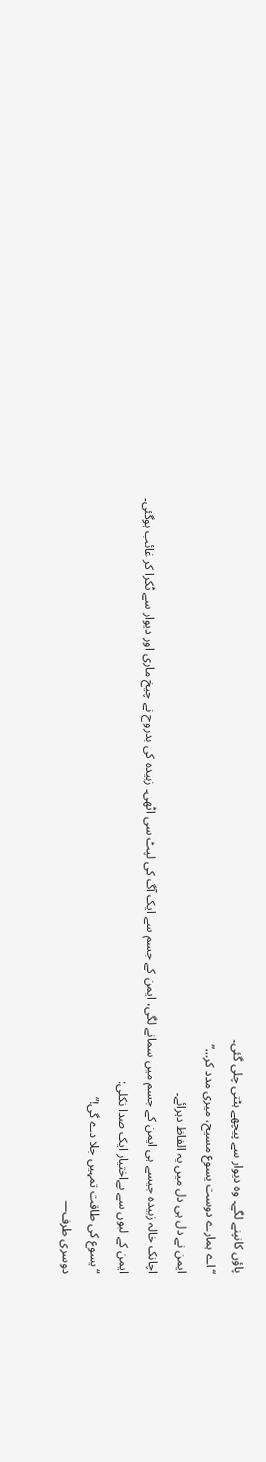پاؤں کانپنے لگے۔ وہ دیوار سے پیچھے ہٹتی چلی گئی۔
“اے ہمارے دوست یسوع مسیح، میری مدد کر…”
ایمن نے دل ہی دل میں یہ الفاظ دہرائے۔
اچانک خالہ زبیدہ جیسے ہی ایمن کے جسم میں سمانے لگی، ایمن کے جسم سے ایک آگ کی لپٹ سی اٹھی۔ زبیدہ کی بدروح نے چیخ ماری اور دیوار سے ٹکرا کر غائب ہوگئی۔
ایمن کے لبوں سے بےاختیار ایک صدا نکلی:
“یسوع کی طاقت تمہیں جلا دے گی!”
دوسری طرف—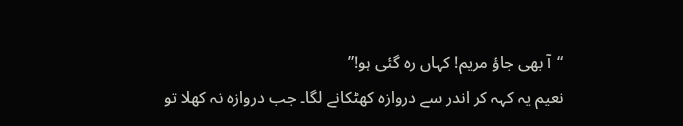“آ بھی جاؤ مریم! کہاں رہ گئی ہو!”
نعیم یہ کہہ کر اندر سے دروازہ کھٹکانے لگا۔ جب دروازہ نہ کھلا تو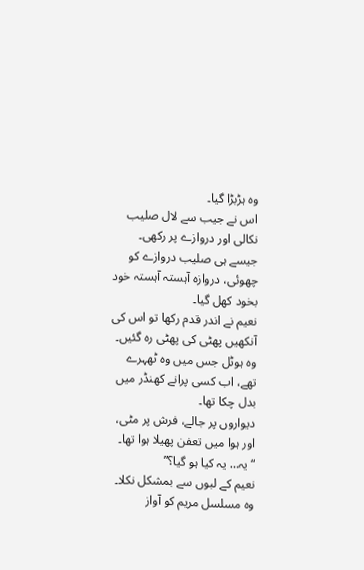وہ ہڑبڑا گیا۔
اس نے جیب سے لال صلیب نکالی اور دروازے پر رکھی۔
جیسے ہی صلیب دروازے کو چھوئی، دروازہ آہستہ آہستہ خود بخود کھل گیا۔
نعیم نے اندر قدم رکھا تو اس کی آنکھیں پھٹی کی پھٹی رہ گئیں۔
وہ ہوٹل جس میں وہ ٹھہرے تھے، اب کسی پرانے کھنڈر میں بدل چکا تھا۔
دیواروں پر جالے، فرش پر مٹی، اور ہوا میں تعفن پھیلا ہوا تھا۔
“یہ… یہ کیا ہو گیا؟”
نعیم کے لبوں سے بمشکل نکلا۔
وہ مسلسل مریم کو آواز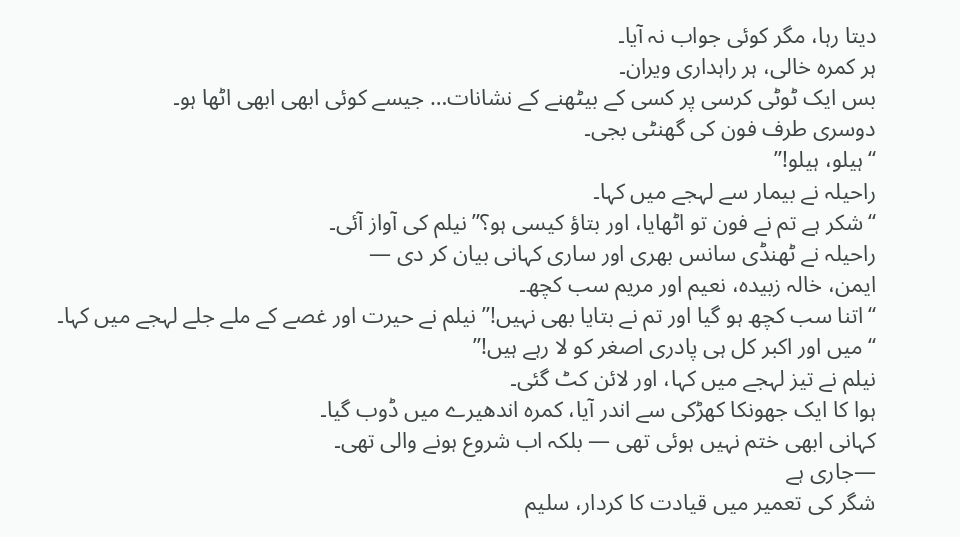دیتا رہا، مگر کوئی جواب نہ آیا۔
ہر کمرہ خالی، ہر راہداری ویران۔
بس ایک ٹوٹی کرسی پر کسی کے بیٹھنے کے نشانات… جیسے کوئی ابھی ابھی اٹھا ہو۔
دوسری طرف فون کی گھنٹی بجی۔
“ہیلو، ہیلو!”
راحیلہ نے بیمار سے لہجے میں کہا۔
“شکر ہے تم نے فون تو اٹھایا، اور بتاؤ کیسی ہو؟” نیلم کی آواز آئی۔
راحیلہ نے ٹھنڈی سانس بھری اور ساری کہانی بیان کر دی —
ایمن، خالہ زبیدہ، نعیم اور مریم سب کچھ۔
“اتنا سب کچھ ہو گیا اور تم نے بتایا بھی نہیں!” نیلم نے حیرت اور غصے کے ملے جلے لہجے میں کہا۔
“میں اور اکبر کل ہی پادری اصغر کو لا رہے ہیں!”
نیلم نے تیز لہجے میں کہا، اور لائن کٹ گئی۔
ہوا کا ایک جھونکا کھڑکی سے اندر آیا، کمرہ اندھیرے میں ڈوب گیا۔
کہانی ابھی ختم نہیں ہوئی تھی — بلکہ اب شروع ہونے والی تھی۔
—جاری ہے
شگر کی تعمیر میں قیادت کا کردار، سلیم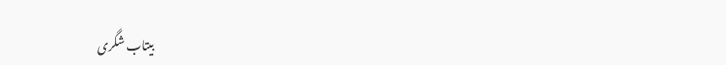بیتاب شگری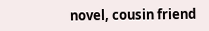novel, cousin friend